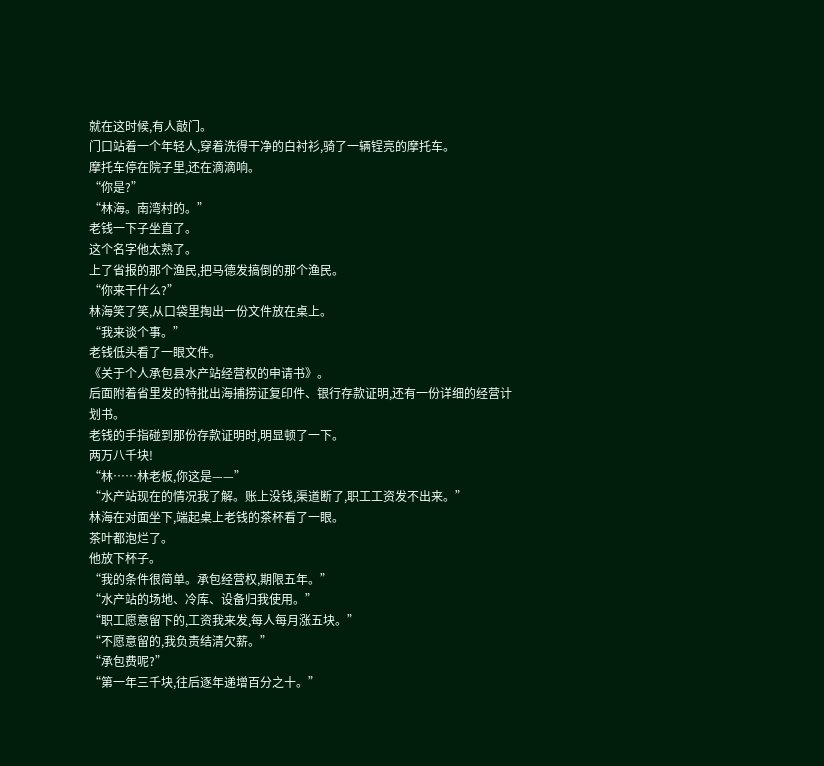就在这时候,有人敲门。
门口站着一个年轻人,穿着洗得干净的白衬衫,骑了一辆锃亮的摩托车。
摩托车停在院子里,还在滴滴响。
“你是?”
“林海。南湾村的。”
老钱一下子坐直了。
这个名字他太熟了。
上了省报的那个渔民,把马德发搞倒的那个渔民。
“你来干什么?”
林海笑了笑,从口袋里掏出一份文件放在桌上。
“我来谈个事。”
老钱低头看了一眼文件。
《关于个人承包县水产站经营权的申请书》。
后面附着省里发的特批出海捕捞证复印件、银行存款证明,还有一份详细的经营计划书。
老钱的手指碰到那份存款证明时,明显顿了一下。
两万八千块!
“林……林老板,你这是——”
“水产站现在的情况我了解。账上没钱,渠道断了,职工工资发不出来。”
林海在对面坐下,端起桌上老钱的茶杯看了一眼。
茶叶都泡烂了。
他放下杯子。
“我的条件很简单。承包经营权,期限五年。”
“水产站的场地、冷库、设备归我使用。”
“职工愿意留下的,工资我来发,每人每月涨五块。”
“不愿意留的,我负责结清欠薪。”
“承包费呢?”
“第一年三千块,往后逐年递增百分之十。”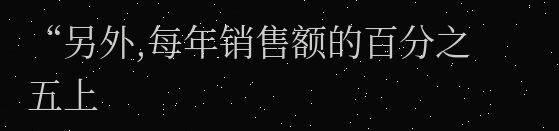“另外,每年销售额的百分之五上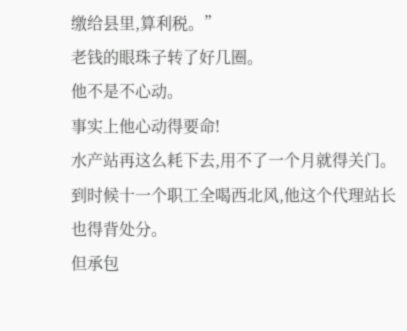缴给县里,算利税。”
老钱的眼珠子转了好几圈。
他不是不心动。
事实上他心动得要命!
水产站再这么耗下去,用不了一个月就得关门。
到时候十一个职工全喝西北风,他这个代理站长也得背处分。
但承包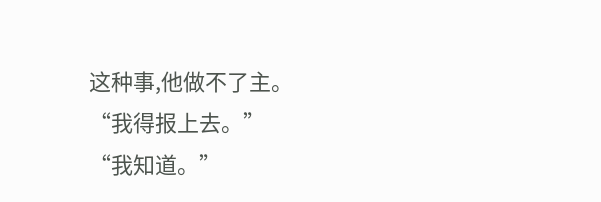这种事,他做不了主。
“我得报上去。”
“我知道。”